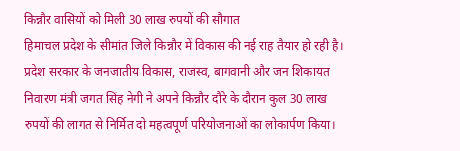किन्नौर वासियों को मिली 30 लाख रुपयों की सौगात
हिमाचल प्रदेश के सीमांत जिले किन्नौर में विकास की नई राह तैयार हो रही है। प्रदेश सरकार के जनजातीय विकास, राजस्व, बागवानी और जन शिकायत निवारण मंत्री जगत सिंह नेगी ने अपने किन्नौर दौरे के दौरान कुल 30 लाख रुपयों की लागत से निर्मित दो महत्वपूर्ण परियोजनाओं का लोकार्पण किया।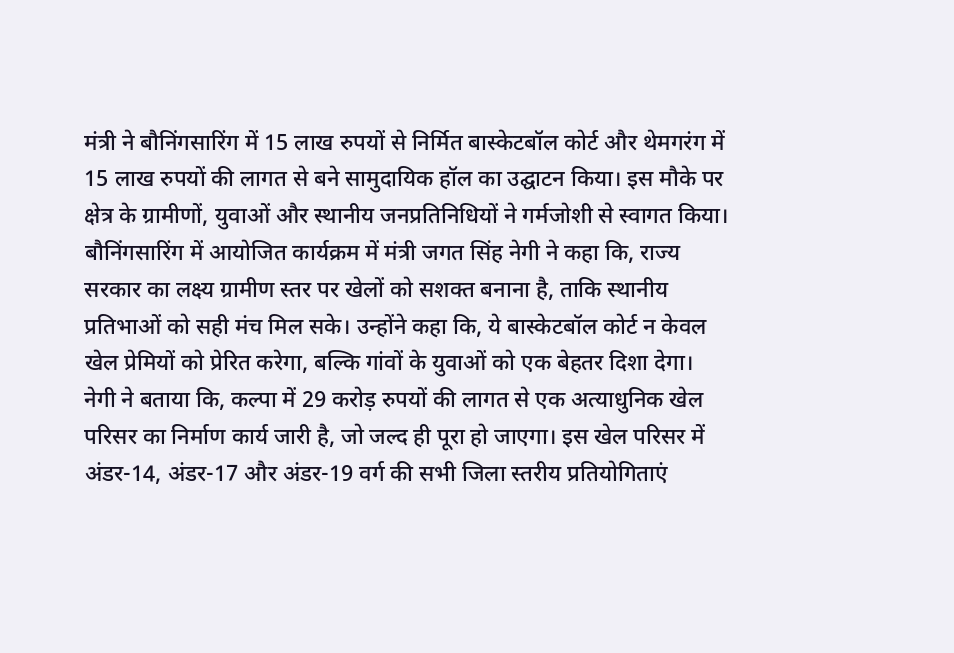मंत्री ने बौनिंगसारिंग में 15 लाख रुपयों से निर्मित बास्केटबॉल कोर्ट और थेमगरंग में 15 लाख रुपयों की लागत से बने सामुदायिक हॉल का उद्घाटन किया। इस मौके पर क्षेत्र के ग्रामीणों, युवाओं और स्थानीय जनप्रतिनिधियों ने गर्मजोशी से स्वागत किया।
बौनिंगसारिंग में आयोजित कार्यक्रम में मंत्री जगत सिंह नेगी ने कहा कि, राज्य सरकार का लक्ष्य ग्रामीण स्तर पर खेलों को सशक्त बनाना है, ताकि स्थानीय प्रतिभाओं को सही मंच मिल सके। उन्होंने कहा कि, ये बास्केटबॉल कोर्ट न केवल खेल प्रेमियों को प्रेरित करेगा, बल्कि गांवों के युवाओं को एक बेहतर दिशा देगा।
नेगी ने बताया कि, कल्पा में 29 करोड़ रुपयों की लागत से एक अत्याधुनिक खेल परिसर का निर्माण कार्य जारी है, जो जल्द ही पूरा हो जाएगा। इस खेल परिसर में अंडर-14, अंडर-17 और अंडर-19 वर्ग की सभी जिला स्तरीय प्रतियोगिताएं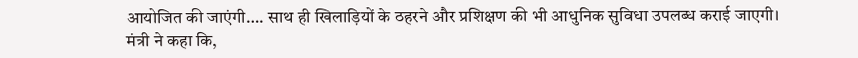आयोजित की जाएंगी…. साथ ही खिलाड़ियों के ठहरने और प्रशिक्षण की भी आधुनिक सुविधा उपलब्ध कराई जाएगी।
मंत्री ने कहा कि,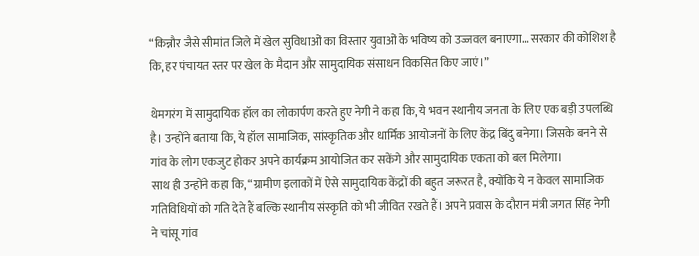“किन्नौर जैसे सीमांत जिले में खेल सुविधाओं का विस्तार युवाओं के भविष्य को उज्जवल बनाएगा… सरकार की कोशिश है कि, हर पंचायत स्तर पर खेल के मैदान और सामुदायिक संसाधन विकसित किए जाएं।”

थेमगरंग में सामुदायिक हॉल का लोकार्पण करते हुए नेगी ने कहा कि, ये भवन स्थानीय जनता के लिए एक बड़ी उपलब्धि है। उन्होंने बताया कि, ये हॉल सामाजिक, सांस्कृतिक और धार्मिक आयोजनों के लिए केंद्र बिंदु बनेगा। जिसके बनने से गांव के लोग एकजुट होकर अपने कार्यक्रम आयोजित कर सकेंगे और सामुदायिक एकता को बल मिलेगा।
साथ ही उन्होंने कहा कि, “ग्रामीण इलाकों में ऐसे सामुदायिक केंद्रों की बहुत जरूरत है, क्योंकि ये न केवल सामाजिक गतिविधियों को गति देते हैं बल्कि स्थानीय संस्कृति को भी जीवित रखते हैं। अपने प्रवास के दौरान मंत्री जगत सिंह नेगी ने चांसू गांव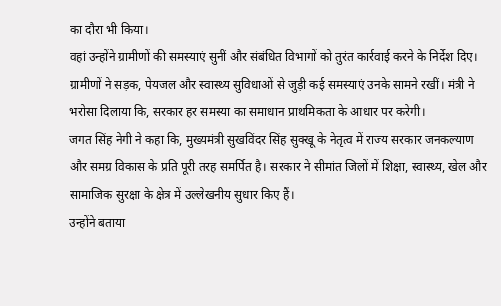का दौरा भी किया।
वहां उन्होंने ग्रामीणों की समस्याएं सुनीं और संबंधित विभागों को तुरंत कार्रवाई करने के निर्देश दिए। ग्रामीणों ने सड़क, पेयजल और स्वास्थ्य सुविधाओं से जुड़ी कई समस्याएं उनके सामने रखीं। मंत्री ने भरोसा दिलाया कि, सरकार हर समस्या का समाधान प्राथमिकता के आधार पर करेगी।
जगत सिंह नेगी ने कहा कि, मुख्यमंत्री सुखविंदर सिंह सुक्खू के नेतृत्व में राज्य सरकार जनकल्याण और समग्र विकास के प्रति पूरी तरह समर्पित है। सरकार ने सीमांत जिलों में शिक्षा, स्वास्थ्य, खेल और सामाजिक सुरक्षा के क्षेत्र में उल्लेखनीय सुधार किए हैं।
उन्होंने बताया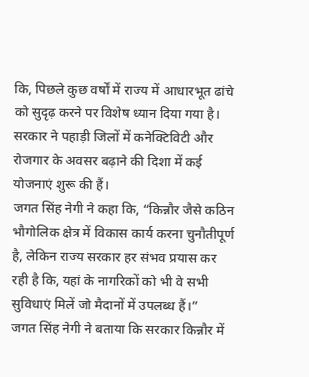कि, पिछले कुछ वर्षों में राज्य में आधारभूत ढांचे को सुदृढ़ करने पर विशेष ध्यान दिया गया है। सरकार ने पहाड़ी जिलों में कनेक्टिविटी और रोजगार के अवसर बढ़ाने की दिशा में कई योजनाएं शुरू की हैं।
जगत सिंह नेगी ने कहा कि, “किन्नौर जैसे कठिन भौगोलिक क्षेत्र में विकास कार्य करना चुनौतीपूर्ण है, लेकिन राज्य सरकार हर संभव प्रयास कर रही है कि, यहां के नागरिकों को भी वे सभी सुविधाएं मिलें जो मैदानों में उपलब्ध हैं।”
जगत सिंह नेगी ने बताया कि सरकार किन्नौर में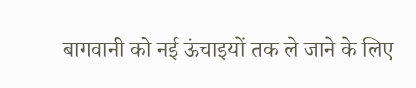बागवानी को नई ऊंचाइयों तक ले जाने के लिए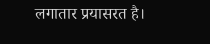लगातार प्रयासरत है।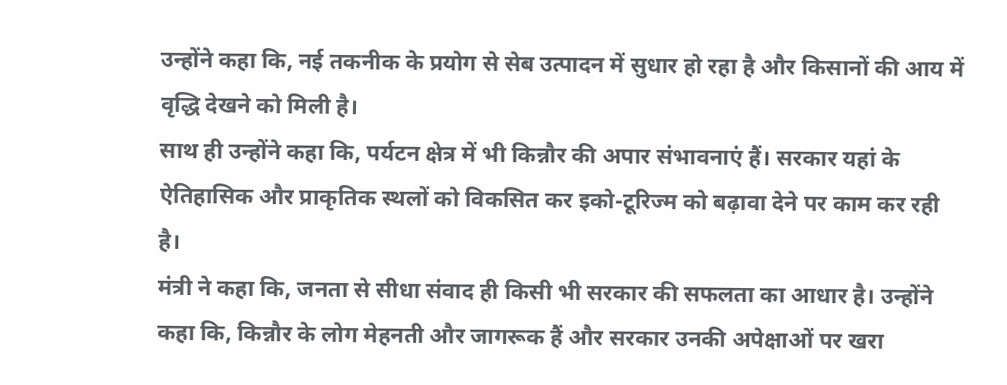उन्होंने कहा कि, नई तकनीक के प्रयोग से सेब उत्पादन में सुधार हो रहा है और किसानों की आय में वृद्धि देखने को मिली है।
साथ ही उन्होंने कहा कि, पर्यटन क्षेत्र में भी किन्नौर की अपार संभावनाएं हैं। सरकार यहां के ऐतिहासिक और प्राकृतिक स्थलों को विकसित कर इको-टूरिज्म को बढ़ावा देने पर काम कर रही है।
मंत्री ने कहा कि, जनता से सीधा संवाद ही किसी भी सरकार की सफलता का आधार है। उन्होंने कहा कि, किन्नौर के लोग मेहनती और जागरूक हैं और सरकार उनकी अपेक्षाओं पर खरा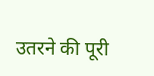उतरने की पूरी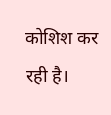कोशिश कर रही है।